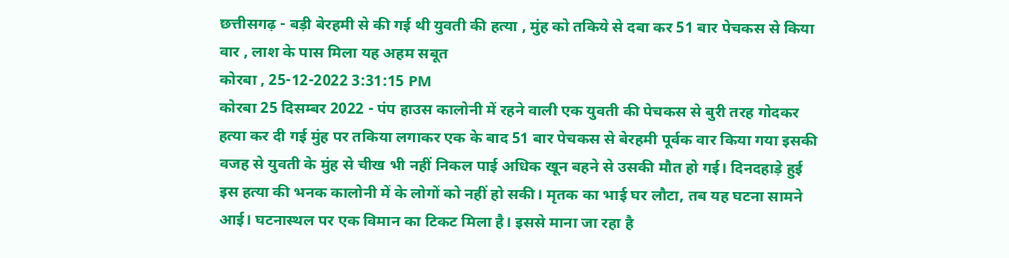छत्तीसगढ़ - बड़ी बेरहमी से की गई थी युवती की हत्या , मुंह को तकिये से दबा कर 51 बार पेचकस से किया वार , लाश के पास मिला यह अहम सबूत
कोरबा , 25-12-2022 3:31:15 PM
कोरबा 25 दिसम्बर 2022 - पंप हाउस कालोनी में रहने वाली एक युवती की पेचकस से बुरी तरह गोदकर हत्या कर दी गई मुंह पर तकिया लगाकर एक के बाद 51 बार पेचकस से बेरहमी पूर्वक वार किया गया इसकी वजह से युवती के मुंह से चीख भी नहीं निकल पाई अधिक खून बहने से उसकी मौत हो गई। दिनदहाड़े हुई इस हत्या की भनक कालोनी में के लोगों को नहीं हो सकी। मृतक का भाई घर लौटा, तब यह घटना सामने आई। घटनास्थल पर एक विमान का टिकट मिला है। इससे माना जा रहा है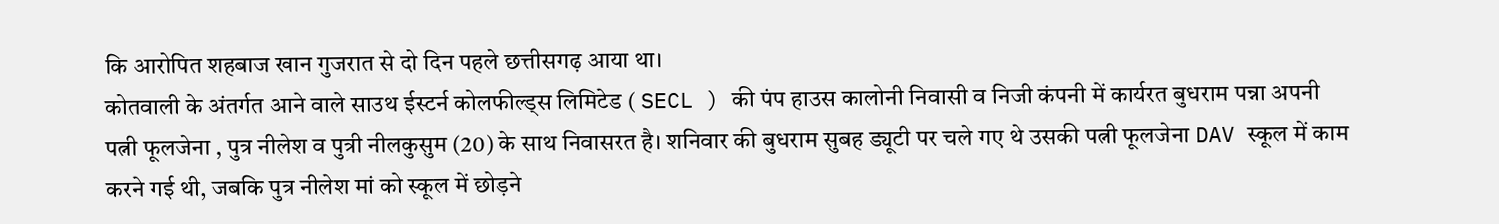कि आरोपित शहबाज खान गुजरात से दो दिन पहले छत्तीसगढ़ आया था।
कोतवाली के अंतर्गत आने वाले साउथ ईस्टर्न कोलफील्ड्स लिमिटेड ( SECL ) की पंप हाउस कालोनी निवासी व निजी कंपनी में कार्यरत बुधराम पन्ना अपनी पत्नी फूलजेना , पुत्र नीलेश व पुत्री नीलकुसुम (20) के साथ निवासरत है। शनिवार की बुधराम सुबह ड्यूटी पर चले गए थे उसकी पत्नी फूलजेना DAV स्कूल में काम करने गई थी, जबकि पुत्र नीलेश मां को स्कूल में छोड़ने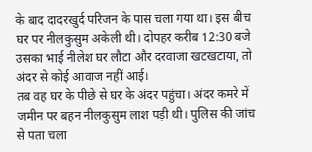के बाद दादरखुर्द परिजन के पास चला गया था। इस बीच घर पर नीलकुसुम अकेली थी। दोपहर करीब 12:30 बजे उसका भाई नीलेश घर लौटा और दरवाजा खटखटाया, तो अंदर से कोई आवाज नहीं आई।
तब वह घर के पीछे से घर के अंदर पहुंचा। अंदर कमरे में जमीन पर बहन नीलकुसुम लाश पड़ी थी। पुलिस की जांच से पता चला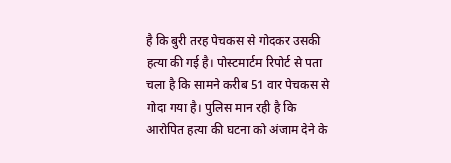है कि बुरी तरह पेचकस से गोदकर उसकी हत्या की गई है। पोस्टमार्टम रिपोर्ट से पता चला है कि सामने करीब 51 वार पेचकस से गोदा गया है। पुलिस मान रही है कि आरोपित हत्या की घटना को अंजाम देने के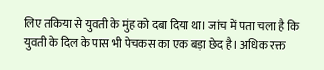लिए तकिया से युवती के मुंह को दबा दिया था। जांच में पता चला है कि युवती के दिल के पास भी पेचकस का एक बड़ा छेद है। अधिक रक्त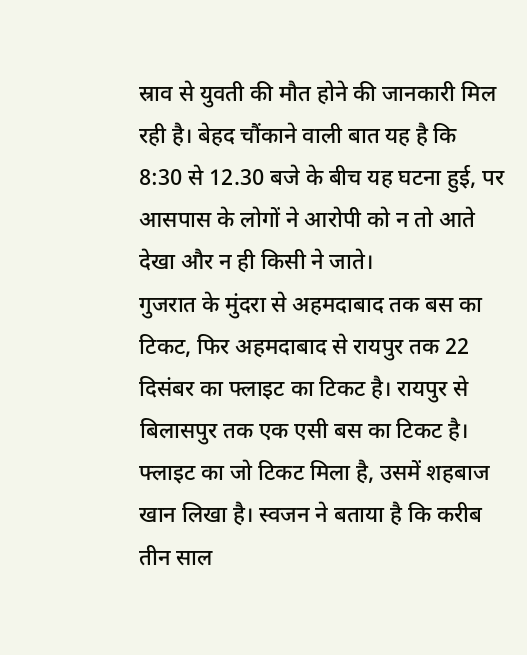स्राव से युवती की मौत होने की जानकारी मिल रही है। बेहद चौंकाने वाली बात यह है कि 8:30 से 12.30 बजे के बीच यह घटना हुई, पर आसपास के लोगों ने आरोपी को न तो आते देखा और न ही किसी ने जाते।
गुजरात के मुंदरा से अहमदाबाद तक बस का टिकट, फिर अहमदाबाद से रायपुर तक 22 दिसंबर का फ्लाइट का टिकट है। रायपुर से बिलासपुर तक एक एसी बस का टिकट है। फ्लाइट का जो टिकट मिला है, उसमें शहबाज खान लिखा है। स्वजन ने बताया है कि करीब तीन साल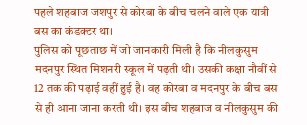पहले शहबाज जशपुर से कोरबा के बीच चलने वाले एक यात्री बस का कंडक्टर था।
पुलिस को पूछताछ में जो जानकारी मिली है कि नीलकुसुम मदनपुर स्थित मिशनरी स्कूल में पढ़ती थी। उसकी कक्षा नौवीं से 12 तक की पढ़ाई वहीं हुई है। वह कोरबा व मदनपुर के बीच बस से ही आना जाना करती थी। इस बीच शहबाज व नीलकुसुम की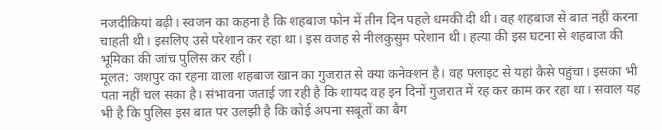नजदीकियां बढ़ी। स्वजन का कहना है कि शहबाज फोन में तीन दिन पहले धमकी दी थी। वह शहबाज से बात नहीं करना चाहती थी। इसलिए उसे परेशान कर रहा था। इस वजह से नीलकुसुम परेशान थी। हत्या की इस घटना से शहबाज की भूमिका की जांच पुलिस कर रही।
मूलत: जशपुर का रहना वाला शहबाज खान का गुजरात से क्या कनेक्शन है। वह फ्लाइट से यहां कैसे पहुंचा। इसका भी पता नहीं चल सका है। संभावना जताई जा रही है कि शायद वह इन दिनों गुजरात में रह कर काम कर रहा था। सवाल यह भी है कि पुलिस इस बात पर उलझी है कि कोई अपना सबूतों का बैग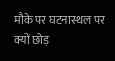मौके पर घटनास्थल पर क्यों छोड़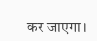कर जाएगा।